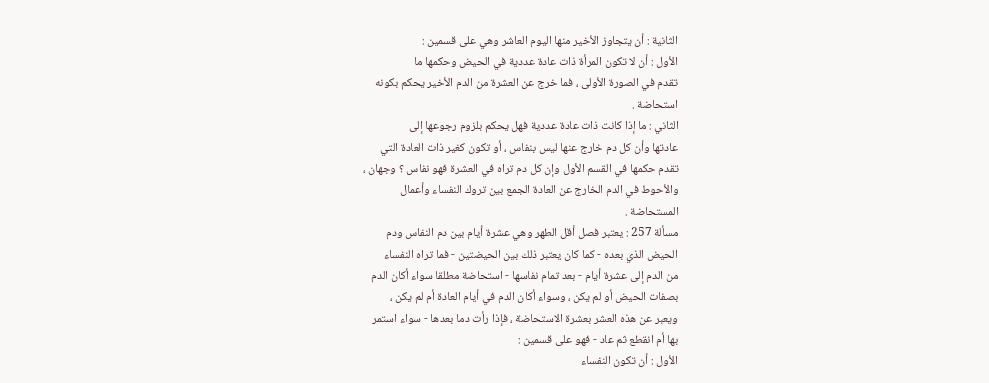الثانية : أن يتجاوز الأخير منها اليوم العاشر وهي على قسمين :
الأول : أن لا تكون المرأة ذات عادة عددية في الحيض وحكمها ما
تقدم في الصورة الأولى ، فما خرج عن العشرة من الدم الأخير يحكم بكونه
استحاضة .
الثاني : ما إذا كانت ذات عادة عددية فهل يحكم بلزوم رجوعها إلى
عادتها وأن كل دم خارج عنها ليس بنفاس ، أو تكون كغير ذات العادة التي
تقدم حكمها في القسم الأول وإن كل دم تراه في العشرة فهو نفاس ؟ وجهان ،
والأحوط في الدم الخارج عن العادة الجمع بين تروك النفساء وأعمال
المستحاضة .
مسألة 257 : يعتبر فصل أقل الطهر وهي عشرة أيام بين دم النفاس ودم
الحيض الذي بعده - كما كان يعتبر ذلك بين الحيضتين - فما تراه النفساء
من الدم إلى عشرة أيام - بعد تمام نفاسها - استحاضة مطلقا سواء أكان الدم
بصفات الحيض أو لم يكن ، وسواء أكان الدم في أيام العادة أم لم يكن ،
ويعبر عن هذه العشر بعشرة الاستحاضة ، فإذا رأت دما بعدها - سواء استمر
بها أم انقطع ثم عاد - فهو على قسمين :
الأول : أن تكون النفساء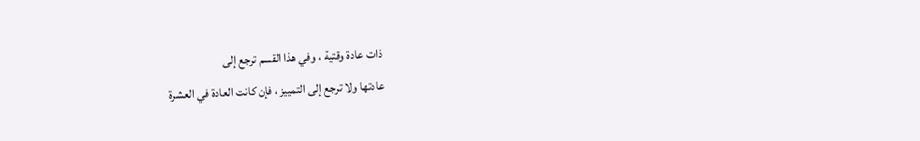ذات عادة وقتية ، وفي هذا القسم ترجع إلى
عادتها ولا ترجع إلى التمييز ، فإن كانت العادة في العشرة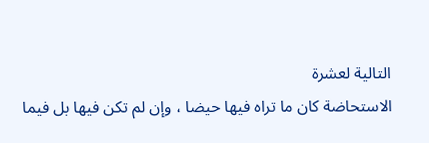التالية لعشرة
الاستحاضة كان ما تراه فيها حيضا ، وإن لم تكن فيها بل فيما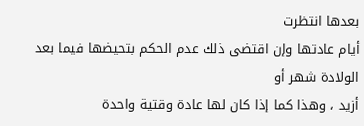بعدها انتظرت
أيام عادتها وإن اقتضى ذلك عدم الحكم بتحيضها فيما بعد الولادة شهر أو
أزيد ، وهذا كما إذا كان لها عادة وقتية واحدة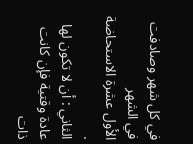في كل شهر وصادفت في الشهر
الأول عشرة الاستحاضة .
الثاني : أن لا تكون لها عادة وقتية فإن كانت ذات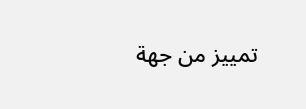تمييز من جهة